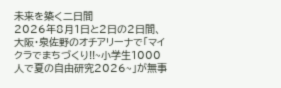未来を築く二日間
2026年8月1日と2日の2日間、大阪・泉佐野のオチアリーナで「マイクラでまちづくり!!~小学生1000人で夏の自由研究2026~」が無事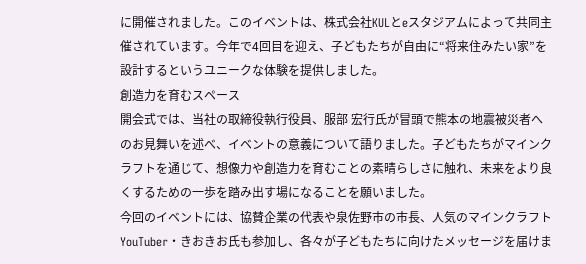に開催されました。このイベントは、株式会社KULとeスタジアムによって共同主催されています。今年で4回目を迎え、子どもたちが自由に“将来住みたい家”を設計するというユニークな体験を提供しました。
創造力を育むスペース
開会式では、当社の取締役執行役員、服部 宏行氏が冒頭で熊本の地震被災者へのお見舞いを述べ、イベントの意義について語りました。子どもたちがマインクラフトを通じて、想像力や創造力を育むことの素晴らしさに触れ、未来をより良くするための一歩を踏み出す場になることを願いました。
今回のイベントには、協賛企業の代表や泉佐野市の市長、人気のマインクラフトYouTuber・きおきお氏も参加し、各々が子どもたちに向けたメッセージを届けま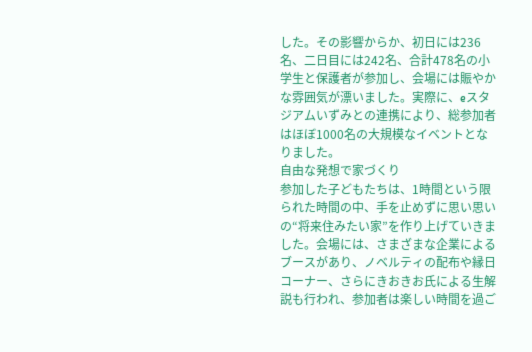した。その影響からか、初日には236名、二日目には242名、合計478名の小学生と保護者が参加し、会場には賑やかな雰囲気が漂いました。実際に、eスタジアムいずみとの連携により、総参加者はほぼ1000名の大規模なイベントとなりました。
自由な発想で家づくり
参加した子どもたちは、1時間という限られた時間の中、手を止めずに思い思いの“将来住みたい家”を作り上げていきました。会場には、さまざまな企業によるブースがあり、ノベルティの配布や縁日コーナー、さらにきおきお氏による生解説も行われ、参加者は楽しい時間を過ご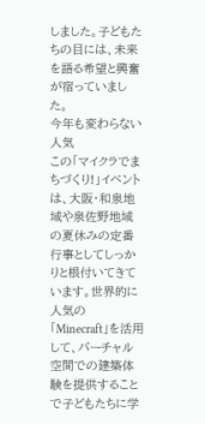しました。子どもたちの目には、未来を語る希望と興奮が宿っていました。
今年も変わらない人気
この「マイクラでまちづくり!」イベントは、大阪・和泉地域や泉佐野地域の夏休みの定番行事としてしっかりと根付いてきています。世界的に人気の「Minecraft」を活用して、バーチャル空間での建築体験を提供することで子どもたちに学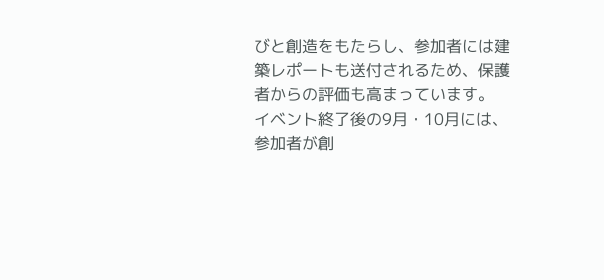びと創造をもたらし、参加者には建築レポートも送付されるため、保護者からの評価も高まっています。
イベント終了後の9月・10月には、参加者が創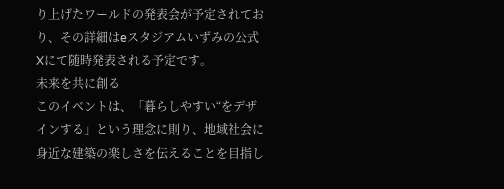り上げたワールドの発表会が予定されており、その詳細はeスタジアムいずみの公式Xにて随時発表される予定です。
未来を共に創る
このイベントは、「暮らしやすい“をデザインする」という理念に則り、地域社会に身近な建築の楽しさを伝えることを目指し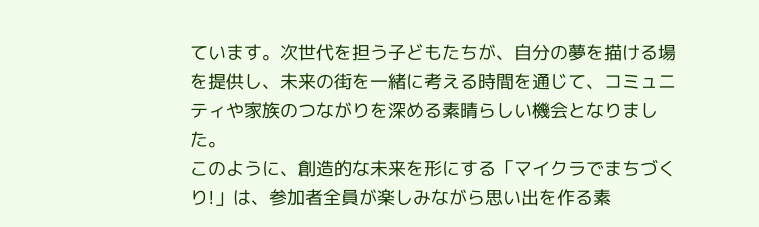ています。次世代を担う子どもたちが、自分の夢を描ける場を提供し、未来の街を一緒に考える時間を通じて、コミュニティや家族のつながりを深める素晴らしい機会となりました。
このように、創造的な未来を形にする「マイクラでまちづくり!」は、参加者全員が楽しみながら思い出を作る素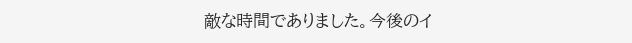敵な時間でありました。今後のイ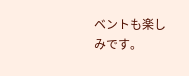ベントも楽しみです。